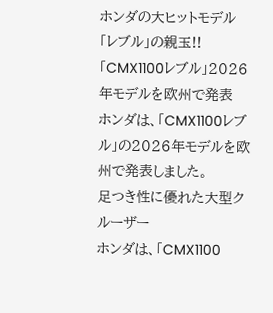ホンダの大ヒットモデル「レブル」の親玉!! 「CMX1100レブル」2026年モデルを欧州で発表
ホンダは、「CMX1100レブル」の2026年モデルを欧州で発表しました。
足つき性に優れた大型クルーザー
ホンダは、「CMX1100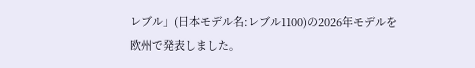レブル」(日本モデル名:レブル1100)の2026年モデルを欧州で発表しました。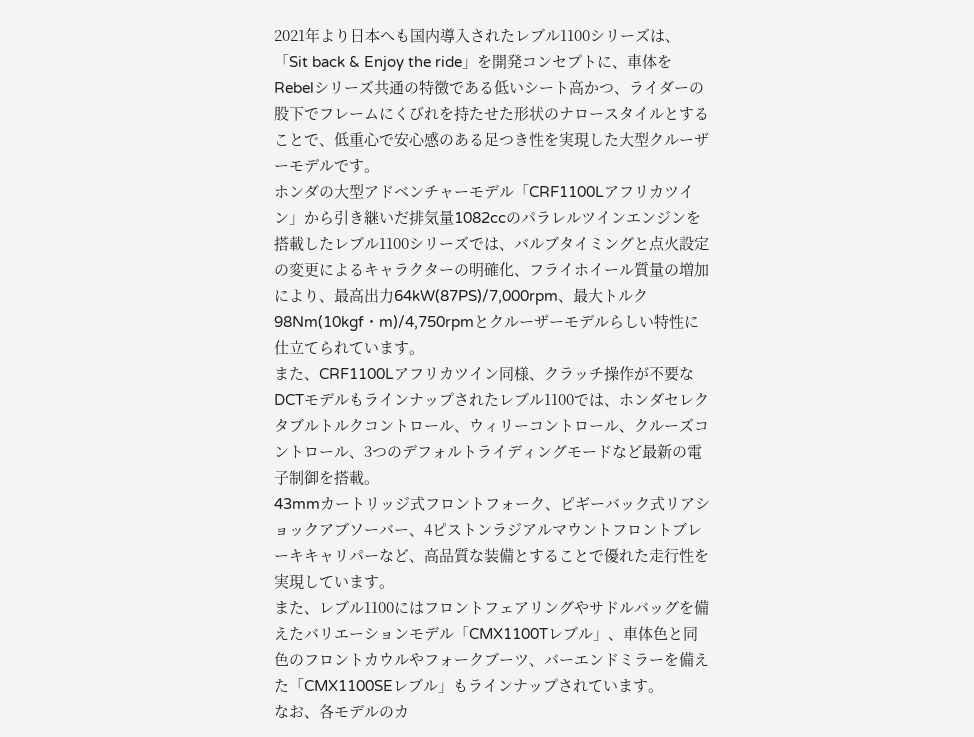2021年より日本へも国内導入されたレブル1100シリーズは、「Sit back & Enjoy the ride」を開発コンセプトに、車体をRebelシリーズ共通の特徴である低いシート高かつ、ライダーの股下でフレームにくびれを持たせた形状のナロースタイルとすることで、低重心で安心感のある足つき性を実現した大型クルーザーモデルです。
ホンダの大型アドベンチャーモデル「CRF1100Lアフリカツイン」から引き継いだ排気量1082ccのパラレルツインエンジンを搭載したレブル1100シリーズでは、バルブタイミングと点火設定の変更によるキャラクターの明確化、フライホイール質量の増加により、最高出力64kW(87PS)/7,000rpm、最大トルク98Nm(10kgf・m)/4,750rpmとクルーザーモデルらしい特性に仕立てられています。
また、CRF1100Lアフリカツイン同様、クラッチ操作が不要なDCTモデルもラインナップされたレブル1100では、ホンダセレクタブルトルクコントロール、ウィリーコントロール、クルーズコントロール、3つのデフォルトライディングモードなど最新の電子制御を搭載。
43mmカートリッジ式フロントフォーク、ピギーバック式リアショックアブソーバー、4ピストンラジアルマウントフロントブレーキキャリパーなど、高品質な装備とすることで優れた走行性を実現しています。
また、レブル1100にはフロントフェアリングやサドルバッグを備えたバリエーションモデル「CMX1100Tレブル」、車体色と同色のフロントカウルやフォークブーツ、バーエンドミラーを備えた「CMX1100SEレブル」もラインナップされています。
なお、各モデルのカ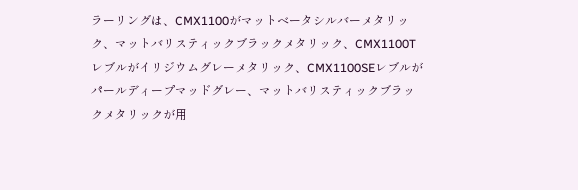ラーリングは、CMX1100がマットベータシルバーメタリック、マットバリスティックブラックメタリック、CMX1100Tレブルがイリジウムグレーメタリック、CMX1100SEレブルがパールディープマッドグレー、マットバリスティックブラックメタリックが用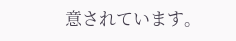意されています。